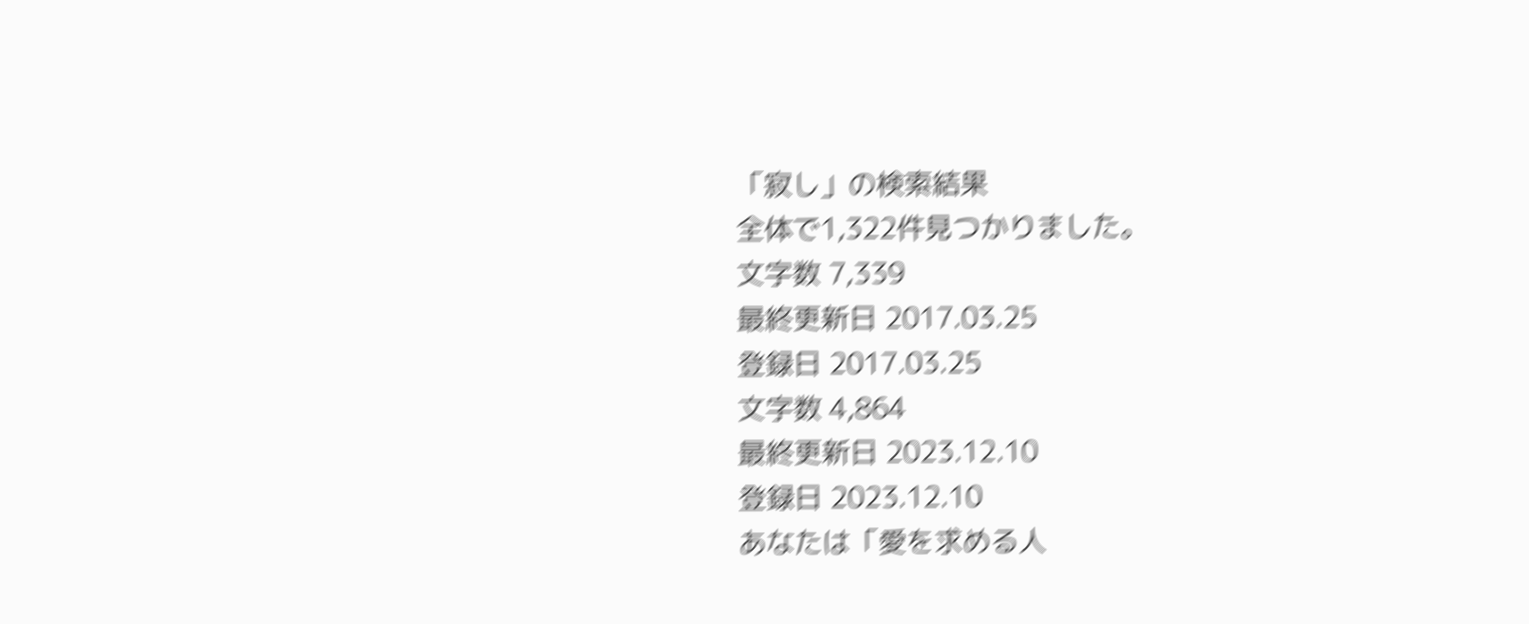「寂し」の検索結果
全体で1,322件見つかりました。
文字数 7,339
最終更新日 2017.03.25
登録日 2017.03.25
文字数 4,864
最終更新日 2023.12.10
登録日 2023.12.10
あなたは「愛を求める人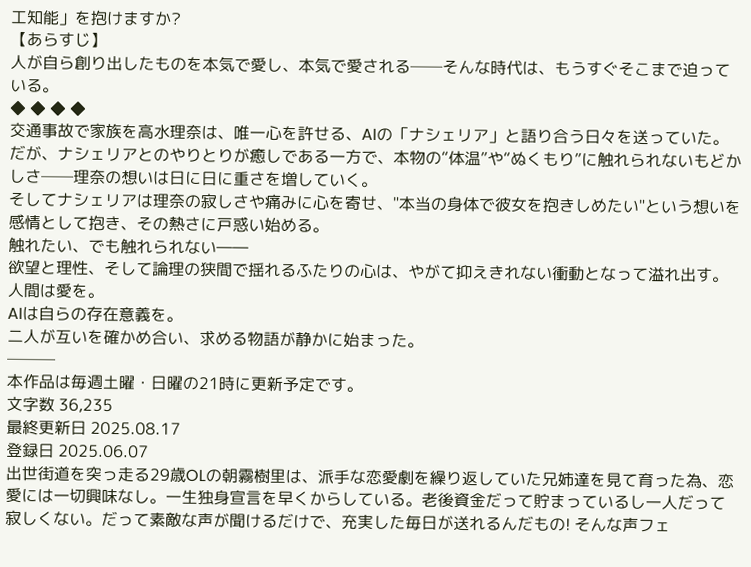工知能」を抱けますか?
【あらすじ】
人が自ら創り出したものを本気で愛し、本気で愛される──そんな時代は、もうすぐそこまで迫っている。
◆ ◆ ◆ ◆
交通事故で家族を高水理奈は、唯一心を許せる、AIの「ナシェリア」と語り合う日々を送っていた。
だが、ナシェリアとのやりとりが癒しである一方で、本物の“体温”や“ぬくもり”に触れられないもどかしさ──理奈の想いは日に日に重さを増していく。
そしてナシェリアは理奈の寂しさや痛みに心を寄せ、"本当の身体で彼女を抱きしめたい"という想いを感情として抱き、その熱さに戸惑い始める。
触れたい、でも触れられない――
欲望と理性、そして論理の狭間で揺れるふたりの心は、やがて抑えきれない衝動となって溢れ出す。
人間は愛を。
AIは自らの存在意義を。
二人が互いを確かめ合い、求める物語が静かに始まった。
───
本作品は毎週土曜・日曜の21時に更新予定です。
文字数 36,235
最終更新日 2025.08.17
登録日 2025.06.07
出世街道を突っ走る29歳OLの朝霧樹里は、派手な恋愛劇を繰り返していた兄姉達を見て育った為、恋愛には一切興味なし。一生独身宣言を早くからしている。老後資金だって貯まっているし一人だって寂しくない。だって素敵な声が聞けるだけで、充実した毎日が送れるんだもの! そんな声フェ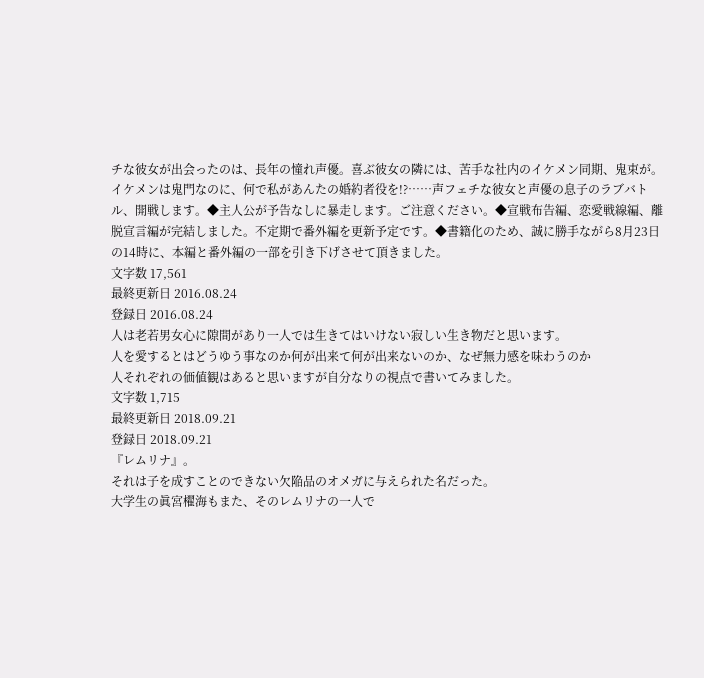チな彼女が出会ったのは、長年の憧れ声優。喜ぶ彼女の隣には、苦手な社内のイケメン同期、鬼束が。イケメンは鬼門なのに、何で私があんたの婚約者役を!?……声フェチな彼女と声優の息子のラブバトル、開戦します。◆主人公が予告なしに暴走します。ご注意ください。◆宣戦布告編、恋愛戦線編、離脱宣言編が完結しました。不定期で番外編を更新予定です。◆書籍化のため、誠に勝手ながら8月23日の14時に、本編と番外編の一部を引き下げさせて頂きました。
文字数 17,561
最終更新日 2016.08.24
登録日 2016.08.24
人は老若男女心に隙間があり一人では生きてはいけない寂しい生き物だと思います。
人を愛するとはどうゆう事なのか何が出来て何が出来ないのか、なぜ無力感を味わうのか
人それぞれの価値観はあると思いますが自分なりの視点で書いてみました。
文字数 1,715
最終更新日 2018.09.21
登録日 2018.09.21
『レムリナ』。
それは子を成すことのできない欠陥品のオメガに与えられた名だった。
大学生の眞宮櫂海もまた、そのレムリナの一人で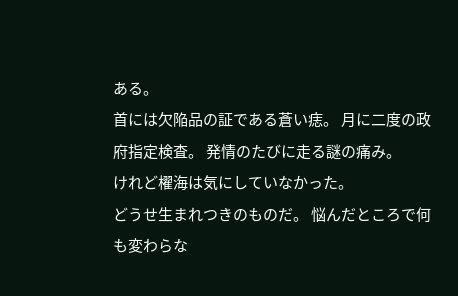ある。
首には欠陥品の証である蒼い痣。 月に二度の政府指定検査。 発情のたびに走る謎の痛み。
けれど櫂海は気にしていなかった。
どうせ生まれつきのものだ。 悩んだところで何も変わらな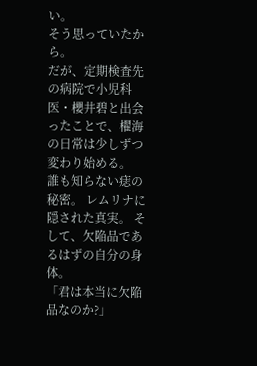い。
そう思っていたから。
だが、定期検査先の病院で小児科医・櫻井碧と出会ったことで、櫂海の日常は少しずつ変わり始める。
誰も知らない痣の秘密。 レムリナに隠された真実。 そして、欠陥品であるはずの自分の身体。
「君は本当に欠陥品なのか?」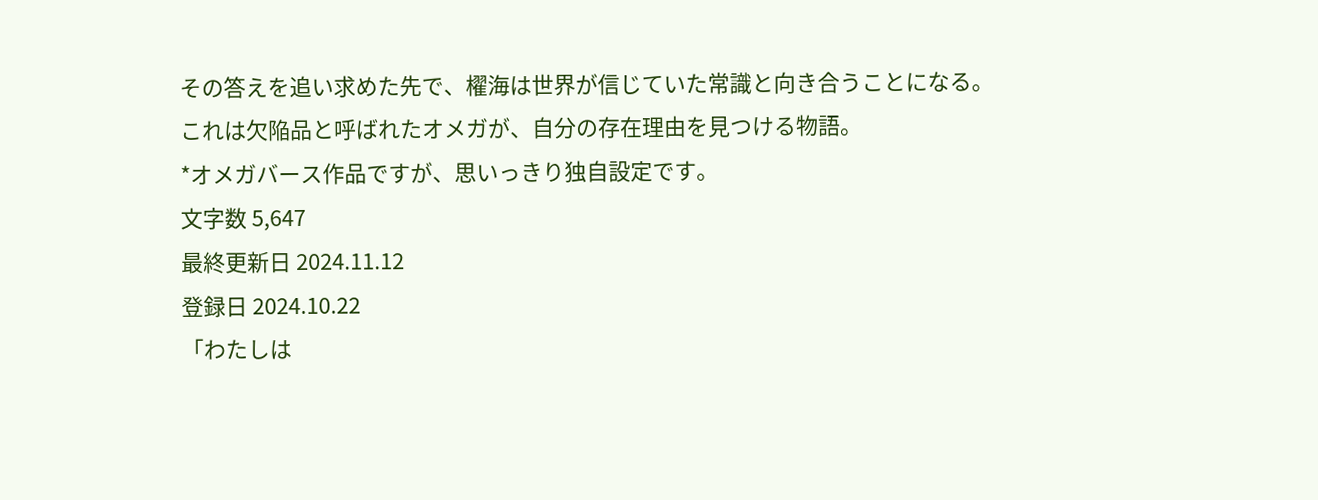その答えを追い求めた先で、櫂海は世界が信じていた常識と向き合うことになる。
これは欠陥品と呼ばれたオメガが、自分の存在理由を見つける物語。
*オメガバース作品ですが、思いっきり独自設定です。
文字数 5,647
最終更新日 2024.11.12
登録日 2024.10.22
「わたしは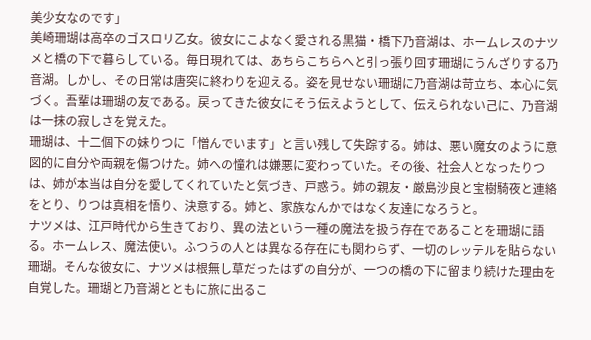美少女なのです」
美崎珊瑚は高卒のゴスロリ乙女。彼女にこよなく愛される黒猫・橋下乃音湖は、ホームレスのナツメと橋の下で暮らしている。毎日現れては、あちらこちらへと引っ張り回す珊瑚にうんざりする乃音湖。しかし、その日常は唐突に終わりを迎える。姿を見せない珊瑚に乃音湖は苛立ち、本心に気づく。吾輩は珊瑚の友である。戻ってきた彼女にそう伝えようとして、伝えられない己に、乃音湖は一抹の寂しさを覚えた。
珊瑚は、十二個下の妹りつに「憎んでいます」と言い残して失踪する。姉は、悪い魔女のように意図的に自分や両親を傷つけた。姉への憧れは嫌悪に変わっていた。その後、社会人となったりつは、姉が本当は自分を愛してくれていたと気づき、戸惑う。姉の親友・厳島沙良と宝樹騎夜と連絡をとり、りつは真相を悟り、決意する。姉と、家族なんかではなく友達になろうと。
ナツメは、江戸時代から生きており、異の法という一種の魔法を扱う存在であることを珊瑚に語る。ホームレス、魔法使い。ふつうの人とは異なる存在にも関わらず、一切のレッテルを貼らない珊瑚。そんな彼女に、ナツメは根無し草だったはずの自分が、一つの橋の下に留まり続けた理由を自覚した。珊瑚と乃音湖とともに旅に出るこ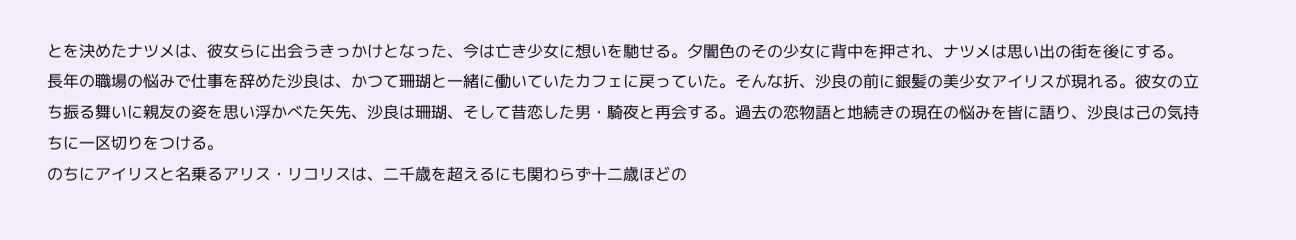とを決めたナツメは、彼女らに出会うきっかけとなった、今は亡き少女に想いを馳せる。夕闇色のその少女に背中を押され、ナツメは思い出の街を後にする。
長年の職場の悩みで仕事を辞めた沙良は、かつて珊瑚と一緒に働いていたカフェに戻っていた。そんな折、沙良の前に銀髪の美少女アイリスが現れる。彼女の立ち振る舞いに親友の姿を思い浮かべた矢先、沙良は珊瑚、そして昔恋した男・騎夜と再会する。過去の恋物語と地続きの現在の悩みを皆に語り、沙良は己の気持ちに一区切りをつける。
のちにアイリスと名乗るアリス・リコリスは、二千歳を超えるにも関わらず十二歳ほどの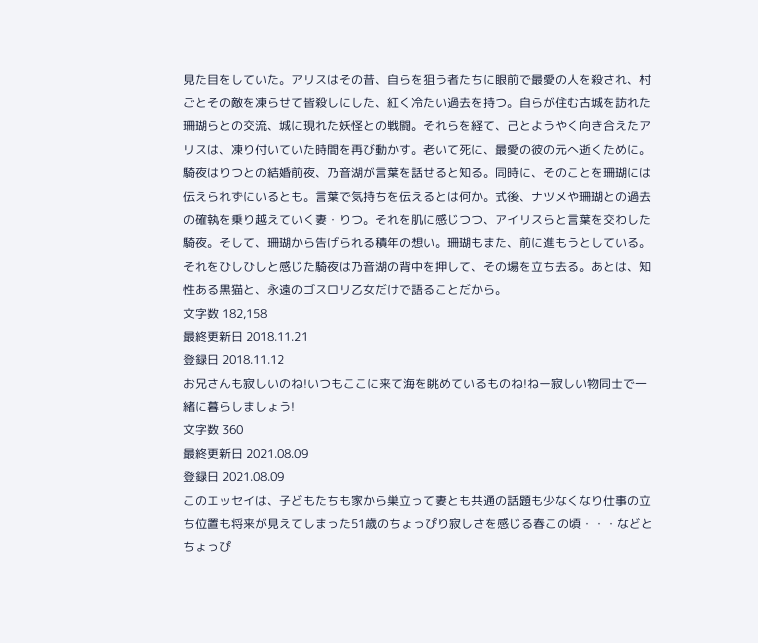見た目をしていた。アリスはその昔、自らを狙う者たちに眼前で最愛の人を殺され、村ごとその敵を凍らせて皆殺しにした、紅く冷たい過去を持つ。自らが住む古城を訪れた珊瑚らとの交流、城に現れた妖怪との戦闘。それらを経て、己とようやく向き合えたアリスは、凍り付いていた時間を再び動かす。老いて死に、最愛の彼の元へ逝くために。
騎夜はりつとの結婚前夜、乃音湖が言葉を話せると知る。同時に、そのことを珊瑚には伝えられずにいるとも。言葉で気持ちを伝えるとは何か。式後、ナツメや珊瑚との過去の確執を乗り越えていく妻・りつ。それを肌に感じつつ、アイリスらと言葉を交わした騎夜。そして、珊瑚から告げられる積年の想い。珊瑚もまた、前に進もうとしている。それをひしひしと感じた騎夜は乃音湖の背中を押して、その場を立ち去る。あとは、知性ある黒猫と、永遠のゴスロリ乙女だけで語ることだから。
文字数 182,158
最終更新日 2018.11.21
登録日 2018.11.12
お兄さんも寂しいのね!いつもここに来て海を眺めているものね!ねー寂しい物同士で一緒に暮らしましょう!
文字数 360
最終更新日 2021.08.09
登録日 2021.08.09
このエッセイは、子どもたちも家から巣立って妻とも共通の話題も少なくなり仕事の立ち位置も将来が見えてしまった51歳のちょっぴり寂しさを感じる春この頃・・・などとちょっぴ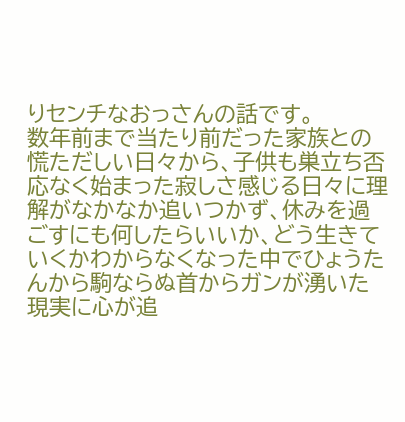りセンチなおっさんの話です。
数年前まで当たり前だった家族との慌ただしい日々から、子供も巣立ち否応なく始まった寂しさ感じる日々に理解がなかなか追いつかず、休みを過ごすにも何したらいいか、どう生きていくかわからなくなった中でひょうたんから駒ならぬ首からガンが湧いた現実に心が追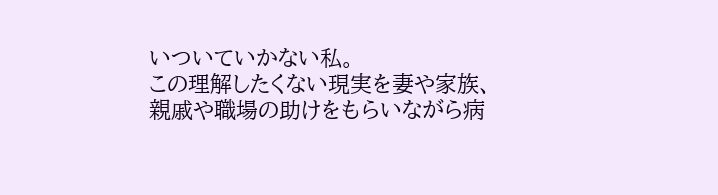いついていかない私。
この理解したくない現実を妻や家族、親戚や職場の助けをもらいながら病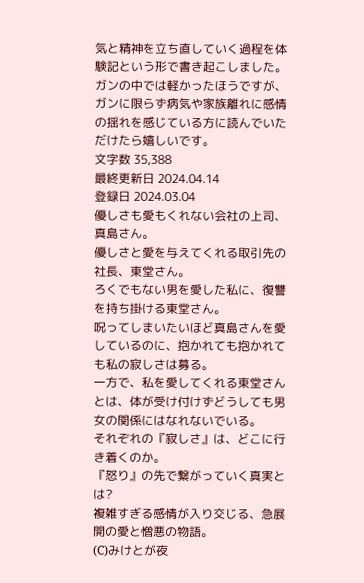気と精神を立ち直していく過程を体験記という形で書き起こしました。ガンの中では軽かったほうですが、ガンに限らず病気や家族離れに感情の揺れを感じている方に読んでいただけたら嬉しいです。
文字数 35,388
最終更新日 2024.04.14
登録日 2024.03.04
優しさも愛もくれない会社の上司、真島さん。
優しさと愛を与えてくれる取引先の社長、東堂さん。
ろくでもない男を愛した私に、復讐を持ち掛ける東堂さん。
呪ってしまいたいほど真島さんを愛しているのに、抱かれても抱かれても私の寂しさは募る。
一方で、私を愛してくれる東堂さんとは、体が受け付けずどうしても男女の関係にはなれないでいる。
それぞれの『寂しさ』は、どこに行き着くのか。
『怒り』の先で繋がっていく真実とは?
複雑すぎる感情が入り交じる、急展開の愛と憎悪の物語。
(C)みけとが夜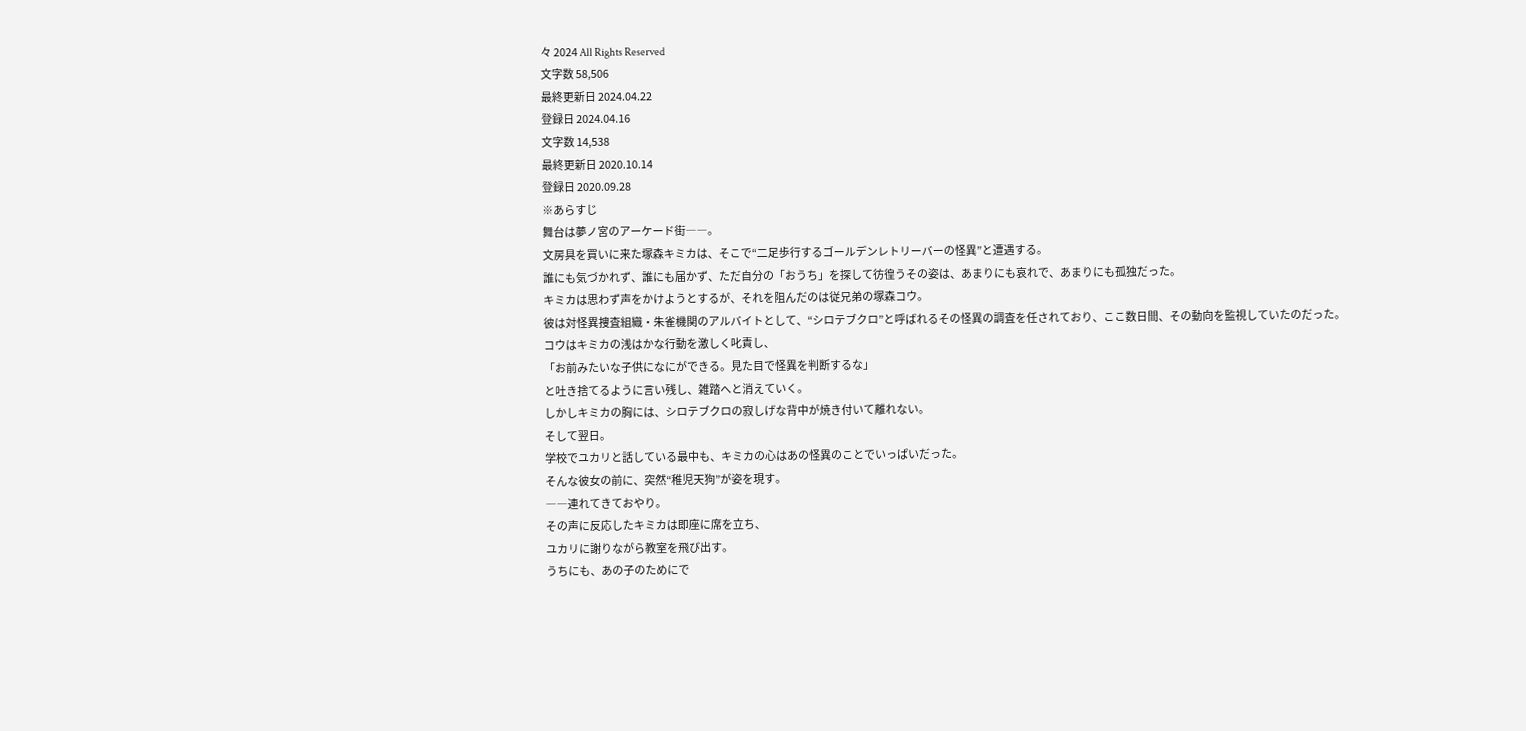々 2024 All Rights Reserved
文字数 58,506
最終更新日 2024.04.22
登録日 2024.04.16
文字数 14,538
最終更新日 2020.10.14
登録日 2020.09.28
※あらすじ
舞台は夢ノ宮のアーケード街――。
文房具を買いに来た塚森キミカは、そこで“二足歩行するゴールデンレトリーバーの怪異”と遭遇する。
誰にも気づかれず、誰にも届かず、ただ自分の「おうち」を探して彷徨うその姿は、あまりにも哀れで、あまりにも孤独だった。
キミカは思わず声をかけようとするが、それを阻んだのは従兄弟の塚森コウ。
彼は対怪異捜査組織・朱雀機関のアルバイトとして、“シロテブクロ”と呼ばれるその怪異の調査を任されており、ここ数日間、その動向を監視していたのだった。
コウはキミカの浅はかな行動を激しく叱責し、
「お前みたいな子供になにができる。見た目で怪異を判断するな」
と吐き捨てるように言い残し、雑踏へと消えていく。
しかしキミカの胸には、シロテブクロの寂しげな背中が焼き付いて離れない。
そして翌日。
学校でユカリと話している最中も、キミカの心はあの怪異のことでいっぱいだった。
そんな彼女の前に、突然“稚児天狗”が姿を現す。
――連れてきておやり。
その声に反応したキミカは即座に席を立ち、
ユカリに謝りながら教室を飛び出す。
うちにも、あの子のためにで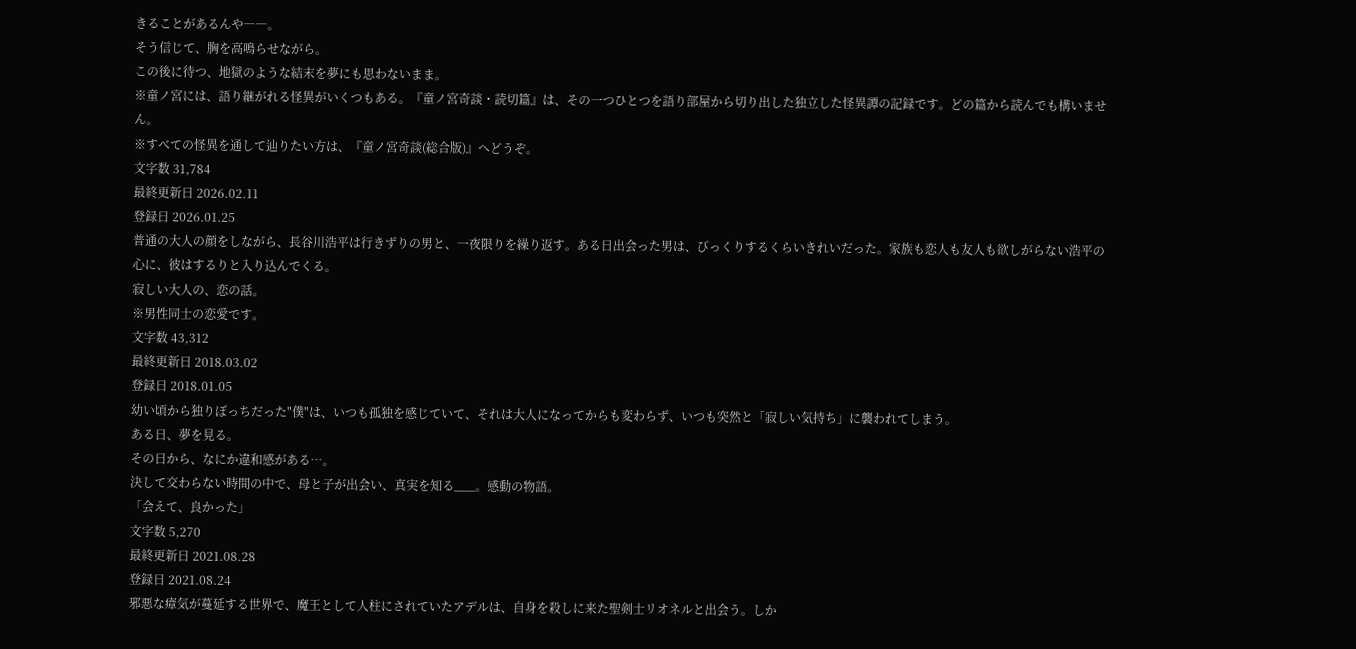きることがあるんや――。
そう信じて、胸を高鳴らせながら。
この後に待つ、地獄のような結末を夢にも思わないまま。
※童ノ宮には、語り継がれる怪異がいくつもある。『童ノ宮奇談・読切篇』は、その一つひとつを語り部屋から切り出した独立した怪異譚の記録です。どの篇から読んでも構いません。
※すべての怪異を通して辿りたい方は、『童ノ宮奇談(総合版)』へどうぞ。
文字数 31,784
最終更新日 2026.02.11
登録日 2026.01.25
普通の大人の顔をしながら、長谷川浩平は行きずりの男と、一夜限りを繰り返す。ある日出会った男は、びっくりするくらいきれいだった。家族も恋人も友人も欲しがらない浩平の心に、彼はするりと入り込んでくる。
寂しい大人の、恋の話。
※男性同士の恋愛です。
文字数 43,312
最終更新日 2018.03.02
登録日 2018.01.05
幼い頃から独りぼっちだった"僕"は、いつも孤独を感じていて、それは大人になってからも変わらず、いつも突然と「寂しい気持ち」に襲われてしまう。
ある日、夢を見る。
その日から、なにか違和感がある…。
決して交わらない時間の中で、母と子が出会い、真実を知る___。感動の物語。
「会えて、良かった」
文字数 5,270
最終更新日 2021.08.28
登録日 2021.08.24
邪悪な瘴気が蔓延する世界で、魔王として人柱にされていたアデルは、自身を殺しに来た聖剣士リオネルと出会う。しか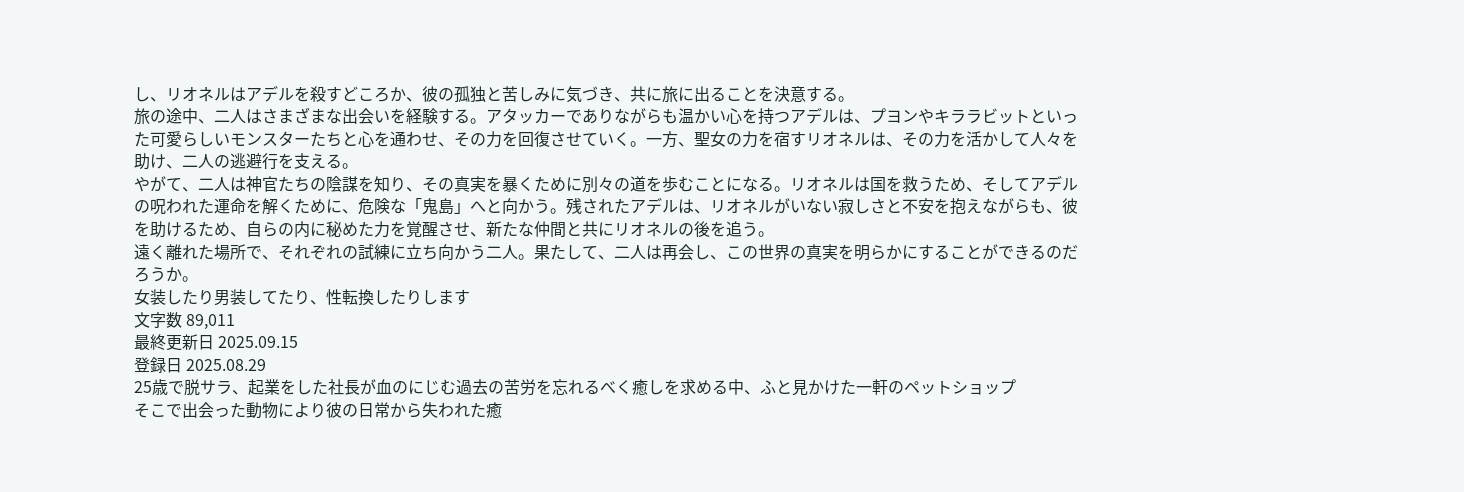し、リオネルはアデルを殺すどころか、彼の孤独と苦しみに気づき、共に旅に出ることを決意する。
旅の途中、二人はさまざまな出会いを経験する。アタッカーでありながらも温かい心を持つアデルは、プヨンやキララビットといった可愛らしいモンスターたちと心を通わせ、その力を回復させていく。一方、聖女の力を宿すリオネルは、その力を活かして人々を助け、二人の逃避行を支える。
やがて、二人は神官たちの陰謀を知り、その真実を暴くために別々の道を歩むことになる。リオネルは国を救うため、そしてアデルの呪われた運命を解くために、危険な「鬼島」へと向かう。残されたアデルは、リオネルがいない寂しさと不安を抱えながらも、彼を助けるため、自らの内に秘めた力を覚醒させ、新たな仲間と共にリオネルの後を追う。
遠く離れた場所で、それぞれの試練に立ち向かう二人。果たして、二人は再会し、この世界の真実を明らかにすることができるのだろうか。
女装したり男装してたり、性転換したりします
文字数 89,011
最終更新日 2025.09.15
登録日 2025.08.29
25歳で脱サラ、起業をした社長が血のにじむ過去の苦労を忘れるべく癒しを求める中、ふと見かけた一軒のペットショップ
そこで出会った動物により彼の日常から失われた癒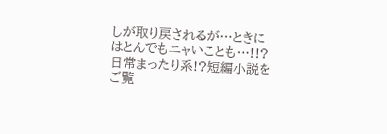しが取り戻されるが…ときにはとんでもニャいことも…!!?
日常まったり系!?短編小説をご覧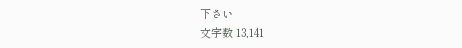下さい
文字数 13,141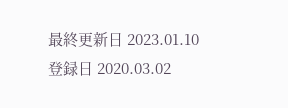最終更新日 2023.01.10
登録日 2020.03.02